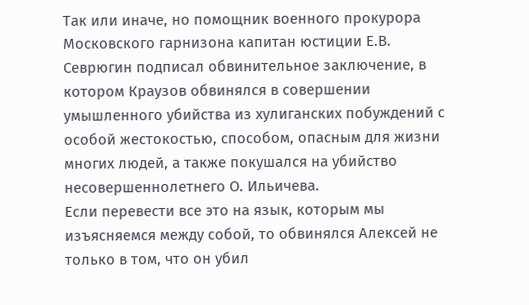Так или иначе, но помощник военного прокурора Московского гарнизона капитан юстиции Е.В. Севрюгин подписал обвинительное заключение, в котором Краузов обвинялся в совершении умышленного убийства из хулиганских побуждений с особой жестокостью, способом, опасным для жизни многих людей, а также покушался на убийство несовершеннолетнего О. Ильичева.
Если перевести все это на язык, которым мы изъясняемся между собой, то обвинялся Алексей не только в том, что он убил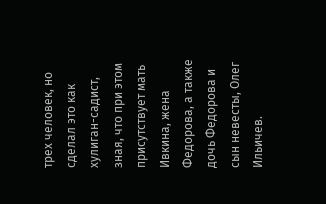трех человек, но сделал это как хулиган-садист, зная, что при этом присутствует мать Ивкина, жена Федорова, а также дочь Федорова и сын невесты, Олег Ильичев.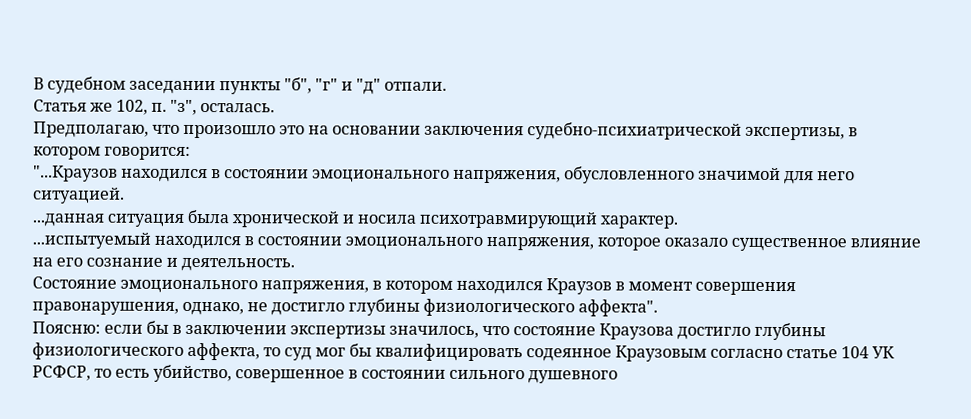В судебном заседании пункты "б", "г" и "д" отпали.
Статья же 102, п. "з", осталась.
Предполагаю, что произошло это на основании заключения судебно-психиатрической экспертизы, в котором говорится:
"...Краузов находился в состоянии эмоционального напряжения, обусловленного значимой для него ситуацией.
...данная ситуация была хронической и носила психотравмирующий характер.
...испытуемый находился в состоянии эмоционального напряжения, которое оказало существенное влияние на его сознание и деятельность.
Состояние эмоционального напряжения, в котором находился Краузов в момент совершения правонарушения, однако, не достигло глубины физиологического аффекта".
Поясню: если бы в заключении экспертизы значилось, что состояние Краузова достигло глубины физиологического аффекта, то суд мог бы квалифицировать содеянное Краузовым согласно статье 104 УК РСФСР, то есть убийство, совершенное в состоянии сильного душевного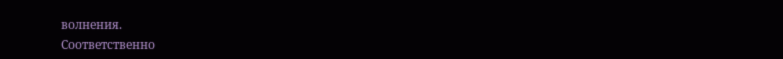волнения.
Соответственно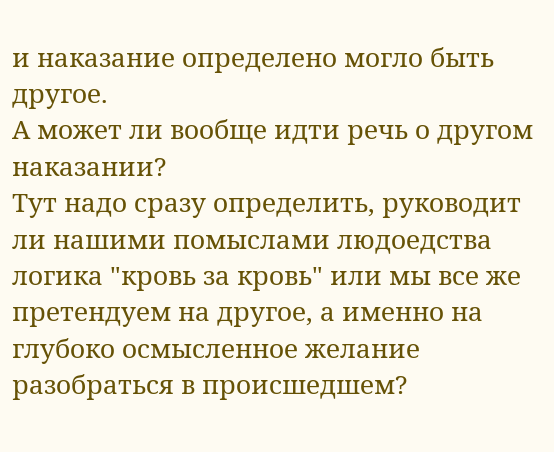и наказание определено могло быть другое.
А может ли вообще идти речь о другом наказании?
Тут надо сразу определить, руководит ли нашими помыслами людоедства логика "кровь за кровь" или мы все же претендуем на другое, а именно на глубоко осмысленное желание разобраться в происшедшем?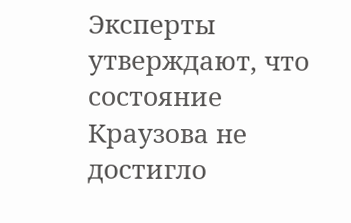Эксперты утверждают, что состояние Краузова не достигло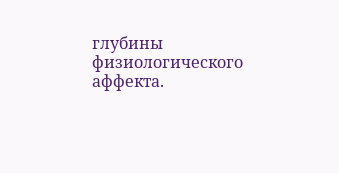глубины физиологического аффекта.